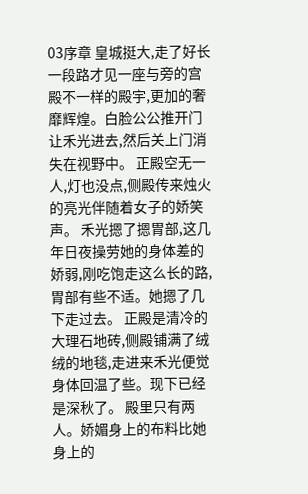03序章 皇城挺大,走了好长一段路才见一座与旁的宫殿不一样的殿宇,更加的奢靡辉煌。白脸公公推开门让禾光进去,然后关上门消失在视野中。 正殿空无一人,灯也没点,侧殿传来烛火的亮光伴随着女子的娇笑声。 禾光摁了摁胃部,这几年日夜操劳她的身体差的娇弱,刚吃饱走这么长的路,胃部有些不适。她摁了几下走过去。 正殿是清冷的大理石地砖,侧殿铺满了绒绒的地毯,走进来禾光便觉身体回温了些。现下已经是深秋了。 殿里只有两人。娇媚身上的布料比她身上的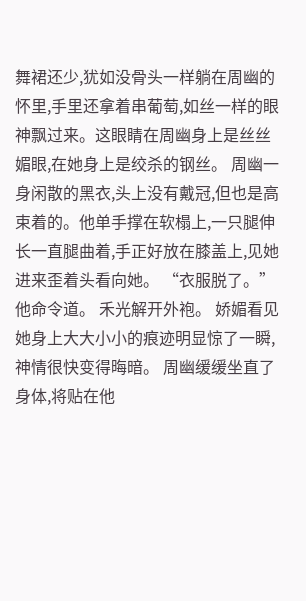舞裙还少,犹如没骨头一样躺在周幽的怀里,手里还拿着串葡萄,如丝一样的眼神飘过来。这眼睛在周幽身上是丝丝媚眼,在她身上是绞杀的钢丝。 周幽一身闲散的黑衣,头上没有戴冠,但也是高束着的。他单手撑在软榻上,一只腿伸长一直腿曲着,手正好放在膝盖上,见她进来歪着头看向她。 “衣服脱了。”他命令道。 禾光解开外袍。 娇媚看见她身上大大小小的痕迹明显惊了一瞬,神情很快变得晦暗。 周幽缓缓坐直了身体,将贴在他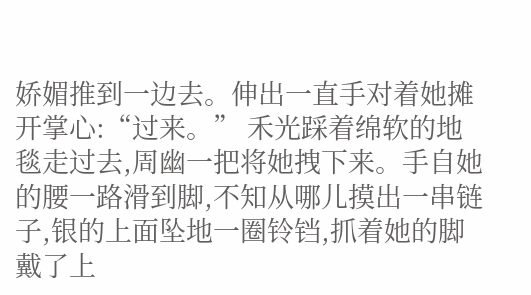娇媚推到一边去。伸出一直手对着她摊开掌心:“过来。” 禾光踩着绵软的地毯走过去,周幽一把将她拽下来。手自她的腰一路滑到脚,不知从哪儿摸出一串链子,银的上面坠地一圈铃铛,抓着她的脚戴了上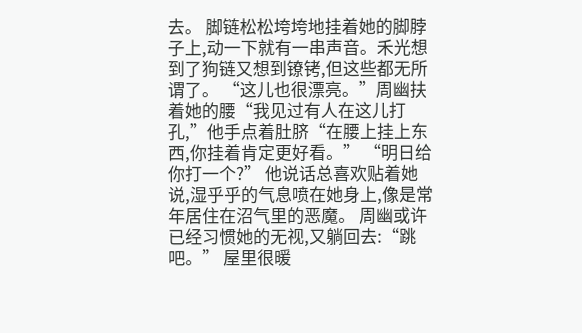去。 脚链松松垮垮地挂着她的脚脖子上,动一下就有一串声音。禾光想到了狗链又想到镣铐,但这些都无所谓了。 “这儿也很漂亮。”周幽扶着她的腰“我见过有人在这儿打孔,”他手点着肚脐“在腰上挂上东西,你挂着肯定更好看。” “明日给你打一个?” 他说话总喜欢贴着她说,湿乎乎的气息喷在她身上,像是常年居住在沼气里的恶魔。 周幽或许已经习惯她的无视,又躺回去:“跳吧。” 屋里很暖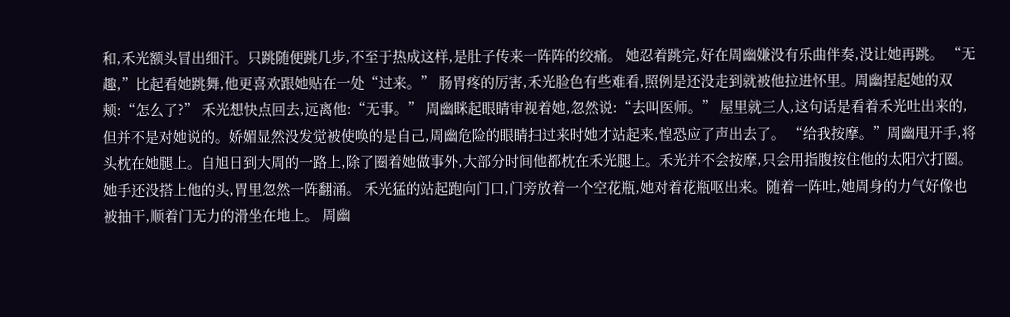和,禾光额头冒出细汗。只跳随便跳几步,不至于热成这样,是肚子传来一阵阵的绞痛。 她忍着跳完,好在周幽嫌没有乐曲伴奏,没让她再跳。 “无趣,”比起看她跳舞,他更喜欢跟她贴在一处“过来。” 肠胃疼的厉害,禾光脸色有些难看,照例是还没走到就被他拉进怀里。周幽捏起她的双颊:“怎么了?” 禾光想快点回去,远离他:“无事。” 周幽眯起眼睛审视着她,忽然说:“去叫医师。” 屋里就三人,这句话是看着禾光吐出来的,但并不是对她说的。娇媚显然没发觉被使唤的是自己,周幽危险的眼睛扫过来时她才站起来,惶恐应了声出去了。 “给我按摩。”周幽甩开手,将头枕在她腿上。自旭日到大周的一路上,除了圈着她做事外,大部分时间他都枕在禾光腿上。禾光并不会按摩,只会用指腹按住他的太阳穴打圈。 她手还没搭上他的头,胃里忽然一阵翻涌。 禾光猛的站起跑向门口,门旁放着一个空花瓶,她对着花瓶呕出来。随着一阵吐,她周身的力气好像也被抽干,顺着门无力的滑坐在地上。 周幽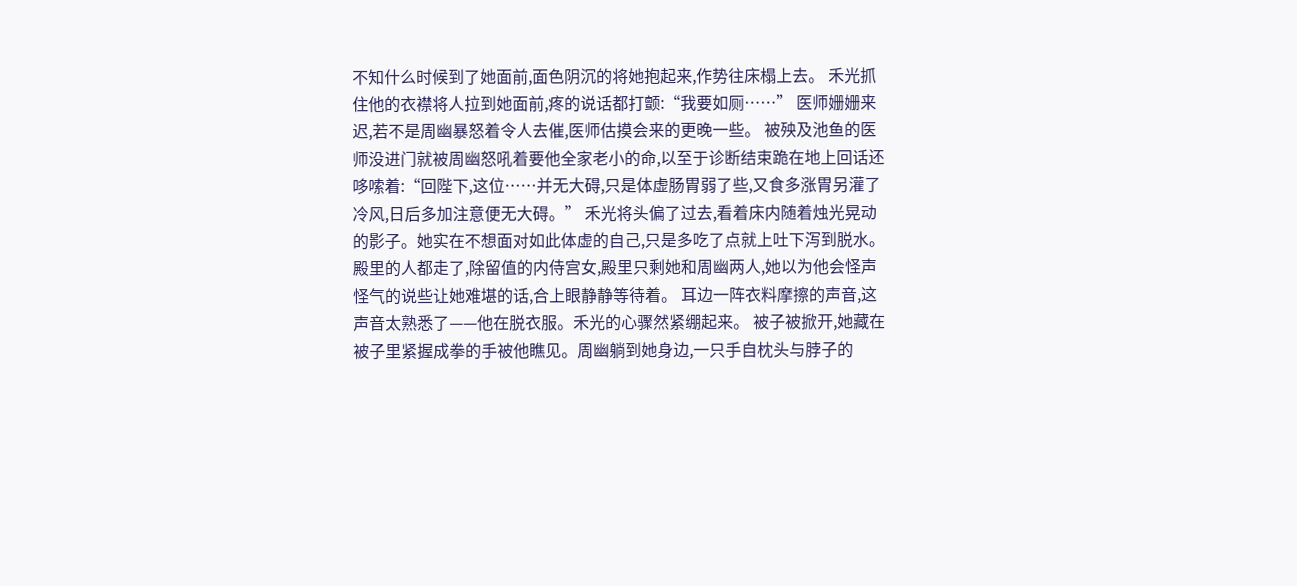不知什么时候到了她面前,面色阴沉的将她抱起来,作势往床榻上去。 禾光抓住他的衣襟将人拉到她面前,疼的说话都打颤:“我要如厕……” 医师姗姗来迟,若不是周幽暴怒着令人去催,医师估摸会来的更晚一些。 被殃及池鱼的医师没进门就被周幽怒吼着要他全家老小的命,以至于诊断结束跪在地上回话还哆嗦着:“回陛下,这位……并无大碍,只是体虚肠胃弱了些,又食多涨胃另灌了冷风,日后多加注意便无大碍。” 禾光将头偏了过去,看着床内随着烛光晃动的影子。她实在不想面对如此体虚的自己,只是多吃了点就上吐下泻到脱水。 殿里的人都走了,除留值的内侍宫女,殿里只剩她和周幽两人,她以为他会怪声怪气的说些让她难堪的话,合上眼静静等待着。 耳边一阵衣料摩擦的声音,这声音太熟悉了——他在脱衣服。禾光的心骤然紧绷起来。 被子被掀开,她藏在被子里紧握成拳的手被他瞧见。周幽躺到她身边,一只手自枕头与脖子的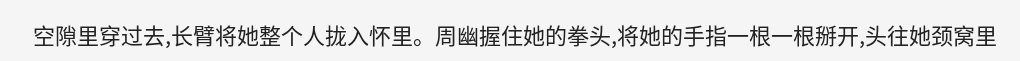空隙里穿过去,长臂将她整个人拢入怀里。周幽握住她的拳头,将她的手指一根一根掰开,头往她颈窝里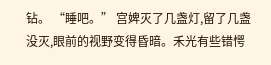钻。 “睡吧。” 宫婢灭了几盏灯,留了几盏没灭,眼前的视野变得昏暗。禾光有些错愕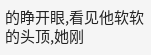的睁开眼,看见他软软的头顶,她刚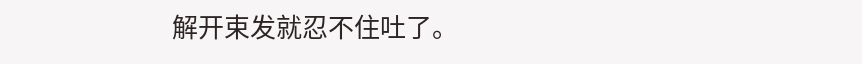解开束发就忍不住吐了。